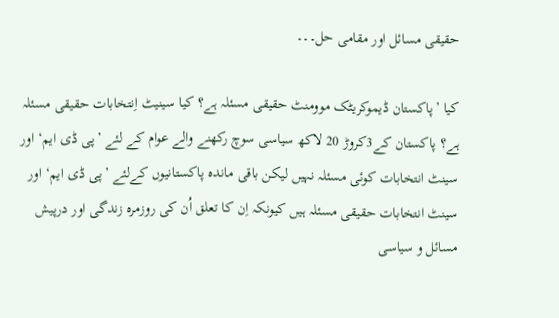حقیقی مسائل اور مقامی حل۔۔۔

کیا ’پاکستان ڈیموکریٹک موومنٹ حقیقی مسئلہ ہے؟ کیا سینیٹ اِنتخابات حقیقی مسئلہ ہے؟ پاکستان کے3کروڑ 20 لاکھ سیاسی سوچ رکھنے والے عوام کے لئے ’پی ڈی ایم‘ اور سینٹ انتخابات کوئی مسئلہ نہیں لیکن باقی ماندہ پاکستانیوں کےلئے ’پی ڈی ایم‘ اور سینٹ انتخابات حقیقی مسئلہ ہیں کیونکہ اِن کا تعلق اُن کی روزمرہ زندگی اور درپیش مسائل و سیاسی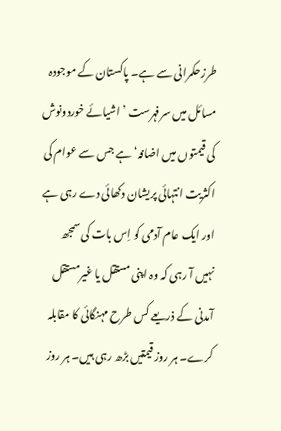طرزحکمرانی سے ہے۔ پاکستان کے موجودہ مسائل میں سرفہرست ’اشیائے خوردونوش کی قیمتوں میں اضافہ‘ ہے جس سے عوام کی اکثریت انتہائی پریشان دکھائی دے رہی ہے اور ایک عام آدمی کو اِس بات کی سمجھ نہیں آ رہی کہ وہ اپنی مستقل یا غیرمستقل آمدنی کے ذریعے کس طرح مہنگائی کا مقابلہ کرے۔ ہر روز قیمتیں بڑھ رہی ہیں۔ ہر روز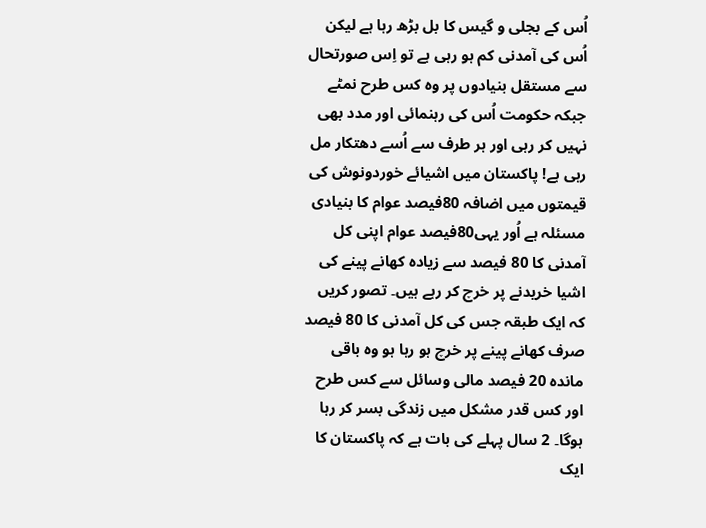اُس کے بجلی و گیس کا بل بڑھ رہا ہے لیکن اُس کی آمدنی کم ہو رہی ہے تو اِس صورتحال سے مستقل بنیادوں پر وہ کس طرح نمٹے جبکہ حکومت اُس کی رہنمائی اور مدد بھی نہیں کر رہی اور ہر طرف سے اُسے دھتکار مل رہی ہے! پاکستان میں اشیائے خوردونوش کی قیمتوں میں اضافہ 80فیصد عوام کا بنیادی مسئلہ ہے اُور یہی80فیصد عوام اپنی کل آمدنی کا 80 فیصد سے زیادہ کھانے پینے کی اشیا خریدنے پر خرچ کر رہے ہیں۔ تصور کریں کہ ایک طبقہ جس کی کل آمدنی کا 80 فیصد صرف کھانے پینے پر خرچ ہو رہا ہو وہ باقی ماندہ 20 فیصد مالی وسائل سے کس طرح اور کس قدر مشکل میں زندگی بسر کر رہا ہوگا۔ 2 سال پہلے کی بات ہے کہ پاکستان کا ایک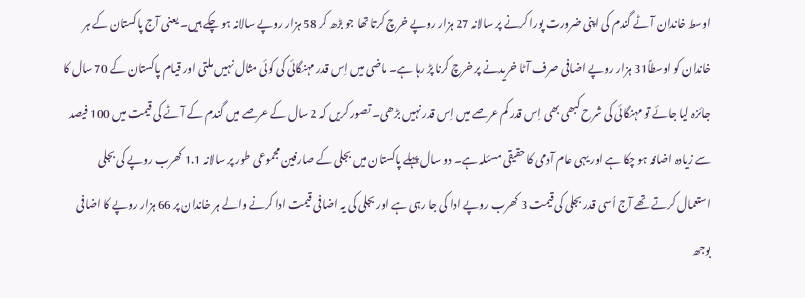اوسط خاندان آٹے گندم کی اپنی ضرورت پورا کرنے پر سالانہ 27 ہزار روپے خرچ کرتا تھا جو بڑھ کر 58 ہزار روپے سالانہ ہو چکے ہیں۔ یعنی آج پاکستان کے ہر خاندان کو اوسطاً31 ہزار روپے اضافی صرف آٹا خریدنے پر خرچ کرنا پڑ رہا ہے۔ ماضی میں اِس قدر مہنگائی کی کوئی مثال نہیں ملتی اور قیام پاکستان کے 70 سال کا جائزہ لیا جائے تو مہنگائی کی شرح کبھی بھی اِس قدر کم عرصے میں اِس قدر نہیں بڑھی۔ تصور کریں کہ 2 سال کے عرصے میں گندم کے آٹے کی قیمت میں 100 فیصد سے زیادہ اضافہ ہو چکا ہے اور یہی عام آدمی کا حقیقی مسئلہ ہے۔ دو سال پہلے پاکستان میں بجلی کے صارفین مجموعی طور پر سالانہ 1.1 کھرب روپے کی بجلی استعمال کرتے تھے آج اُسی قدر بجلی کی قیمت 3 کھرب روپے ادا کی جا رہی ہے اور بجلی کی یہ اضافی قیمت ادا کرنے والے ہر خاندان پر 66 ہزار روپے کا اضافی بوجھ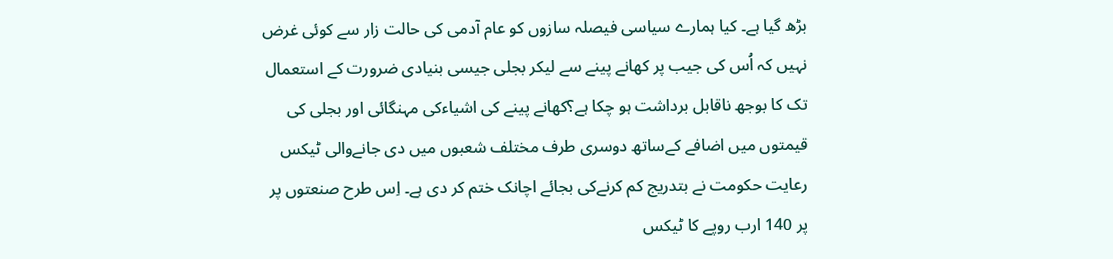بڑھ گیا ہے۔ کیا ہمارے سیاسی فیصلہ سازوں کو عام آدمی کی حالت زار سے کوئی غرض نہیں کہ اُس کی جیب پر کھانے پینے سے لیکر بجلی جیسی بنیادی ضرورت کے استعمال تک کا بوجھ ناقابل برداشت ہو چکا ہے؟کھانے پینے کی اشیاءکی مہنگائی اور بجلی کی قیمتوں میں اضافے کےساتھ دوسری طرف مختلف شعبوں میں دی جانےوالی ٹیکس رعایت حکومت نے بتدریج کم کرنےکی بجائے اچانک ختم کر دی ہے۔ اِس طرح صنعتوں پر پر 140 ارب روپے کا ٹیکس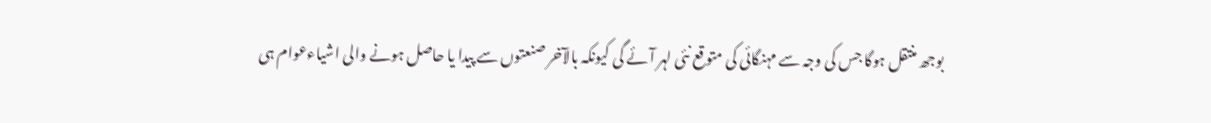بوجھ منتقل ہوگا جس کی وجہ سے مہنگائی کی متوقع نئی لہر آئے گی کیونکہ بالآخر صنعتوں سے پیدا یا حاصل ہونے والی اشیاءعوام ہی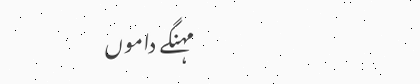مہنگے داموں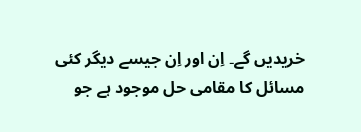خریدیں گے۔ اِن اور اِن جیسے دیگر کئی مسائل کا مقامی حل موجود ہے جو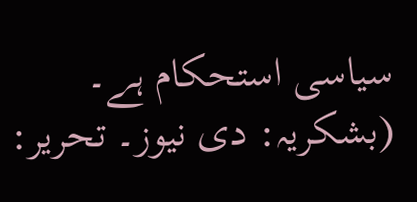سیاسی استحکام ہے۔ (بشکریہ: دی نیوز۔ تحریر: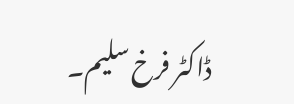ڈاکٹر فرخ سلیم۔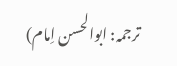ترجمہ: ابوالحسن اِمام)